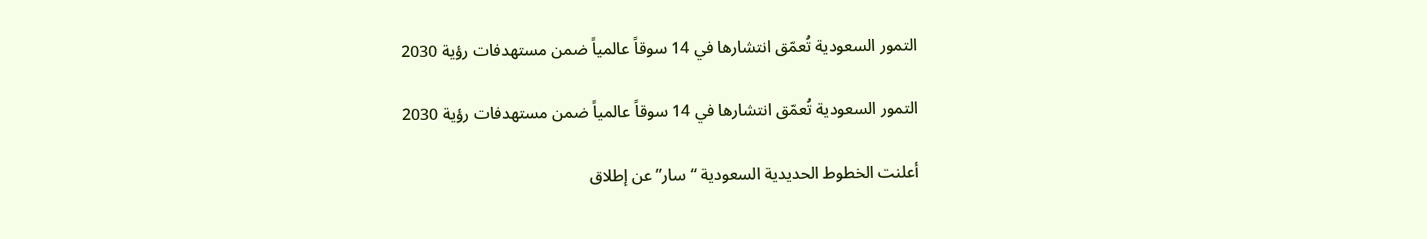التمور السعودية تُعمّق انتشارها في 14 سوقاً عالمياً ضمن مستهدفات رؤية 2030

التمور السعودية تُعمّق انتشارها في 14 سوقاً عالمياً ضمن مستهدفات رؤية 2030

أعلنت الخطوط الحديدية السعودية “سار” عن إطلاق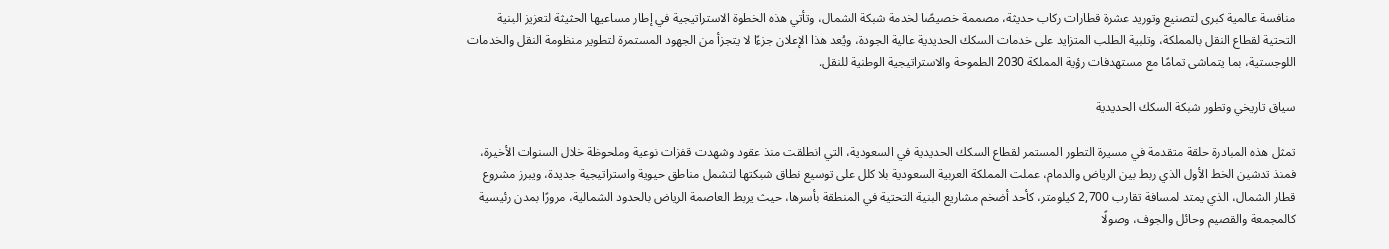منافسة عالمية كبرى لتصنيع وتوريد عشرة قطارات ركاب حديثة، مصممة خصيصًا لخدمة شبكة الشمال، وتأتي هذه الخطوة الاستراتيجية في إطار مساعيها الحثيثة لتعزيز البنية التحتية لقطاع النقل بالمملكة، وتلبية الطلب المتزايد على خدمات السكك الحديدية عالية الجودة، ويُعد هذا الإعلان جزءًا لا يتجزأ من الجهود المستمرة لتطوير منظومة النقل والخدمات اللوجستية، بما يتماشى تمامًا مع مستهدفات رؤية المملكة 2030 الطموحة والاستراتيجية الوطنية للنقل.

سياق تاريخي وتطور شبكة السكك الحديدية

تمثل هذه المبادرة حلقة متقدمة في مسيرة التطور المستمر لقطاع السكك الحديدية في السعودية، التي انطلقت منذ عقود وشهدت قفزات نوعية وملحوظة خلال السنوات الأخيرة، فمنذ تدشين الخط الأول الذي ربط بين الرياض والدمام، عملت المملكة العربية السعودية بلا كلل على توسيع نطاق شبكتها لتشمل مناطق حيوية واستراتيجية جديدة، ويبرز مشروع قطار الشمال، الذي يمتد لمسافة تقارب 2,700 كيلومتر، كأحد أضخم مشاريع البنية التحتية في المنطقة بأسرها، حيث يربط العاصمة الرياض بالحدود الشمالية، مرورًا بمدن رئيسية كالمجمعة والقصيم وحائل والجوف، وصولًا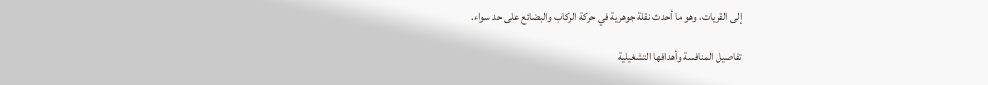إلى القريات، وهو ما أحدث نقلة جوهرية في حركة الركاب والبضائع على حد سواء.

تفاصيل المنافسة وأهدافها التشغيلية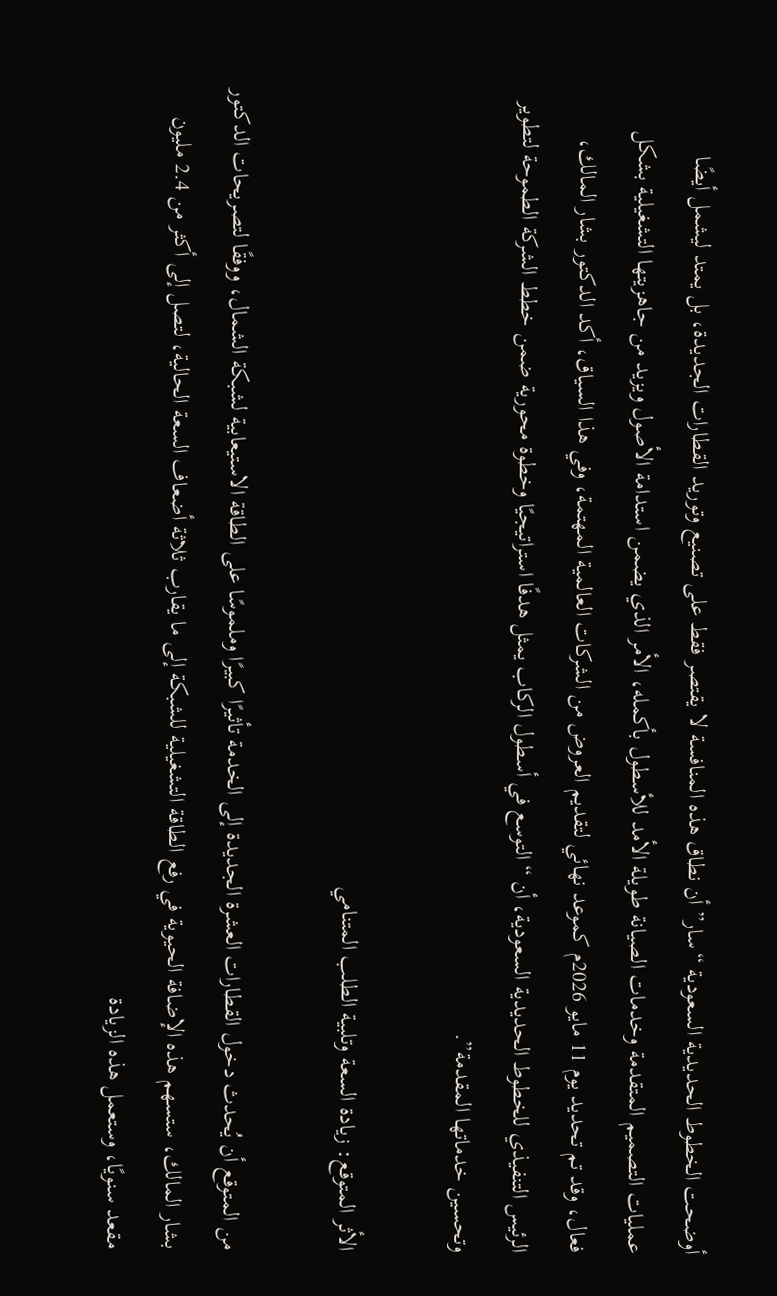أوضحت الخطوط الحديدية السعودية “سار” أن نطاق هذه المنافسة لا يقتصر فقط على تصنيع وتوريد القطارات الجديدة، بل يمتد ليشمل أيضًا عمليات التصميم المتقدمة وخدمات الصيانة طويلة الأمد للأسطول بأكمله، الأمر الذي يضمن استدامة الأصول ويزيد من جاهزيتها التشغيلية بشكل فعال، وقد تم تحديد يوم 11 مايو 2026م كموعد نهائي لتقديم العروض من الشركات العالمية المهتمة، وفي هذا السياق، أكد الدكتور بشار المالك، الرئيس التنفيذي للخطوط الحديدية السعودية، أن “التوسع في أسطول الركاب يمثل هدفًا استراتيجيًا وخطوة محورية ضمن خطط الشركة الطموحة لتطوير وتحسين خدماتها المقدمة”.

الأثر المتوقع: زيادة السعة وتلبية الطلب المتنامي

من المتوقع أن يُحدث دخول القطارات العشرة الجديدة إلى الخدمة تأثيرًا كبيرًا وملموسًا على الطاقة الاستيعابية لشبكة الشمال، ووفقًا لتصريحات الدكتور بشار المالك، ستسهم هذه الإضافة الحيوية في رفع الطاقة التشغيلية للشبكة إلى ما يقارب ثلاثة أضعاف السعة الحالية، لتصل إلى أكثر من 2.4 مليون مقعد سنويًا، وستعمل هذه الزيادة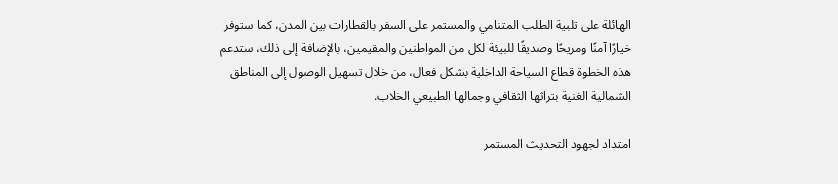الهائلة على تلبية الطلب المتنامي والمستمر على السفر بالقطارات بين المدن، كما ستوفر خيارًا آمنًا ومريحًا وصديقًا للبيئة لكل من المواطنين والمقيمين، بالإضافة إلى ذلك، ستدعم هذه الخطوة قطاع السياحة الداخلية بشكل فعال، من خلال تسهيل الوصول إلى المناطق الشمالية الغنية بتراثها الثقافي وجمالها الطبيعي الخلاب.

امتداد لجهود التحديث المستمر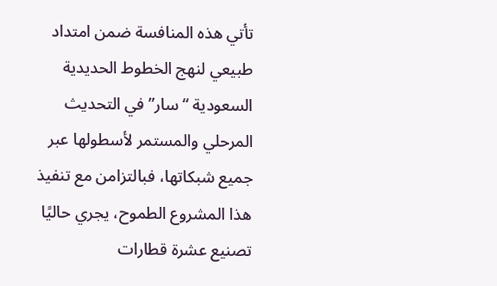تأتي هذه المنافسة ضمن امتداد طبيعي لنهج الخطوط الحديدية السعودية “سار” في التحديث المرحلي والمستمر لأسطولها عبر جميع شبكاتها، فبالتزامن مع تنفيذ هذا المشروع الطموح، يجري حاليًا تصنيع عشرة قطارات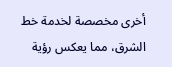أخرى مخصصة لخدمة خط الشرق، مما يعكس رؤية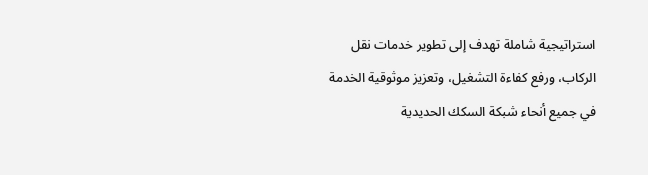استراتيجية شاملة تهدف إلى تطوير خدمات نقل الركاب، ورفع كفاءة التشغيل، وتعزيز موثوقية الخدمة في جميع أنحاء شبكة السكك الحديدية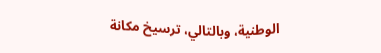الوطنية، وبالتالي، ترسيخ مكانة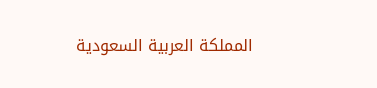المملكة العربية السعودية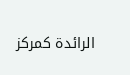الرائدة كمركز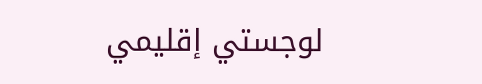لوجستي إقليمي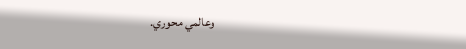وعالمي محوري.